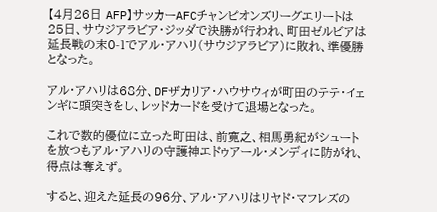【4月26日 AFP】サッカーAFCチャンピオンズリーグエリートは25日、サウジアラビア・ジッダで決勝が行われ、町田ゼルビアは延長戦の末0-1でアル・アハリ(サウジアラビア)に敗れ、準優勝となった。

アル・アハリは68分、DFザカリア・ハウサウィが町田のテテ・イェンギに頭突きをし、レッドカードを受けて退場となった。

これで数的優位に立った町田は、前寛之、相馬勇紀がシュートを放つもアル・アハリの守護神エドゥアール・メンディに防がれ、得点は奪えず。

すると、迎えた延長の96分、アル・アハリはリヤド・マフレズの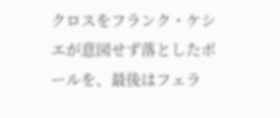クロスをフランク・ケシエが意図せず落としたボールを、最後はフェラ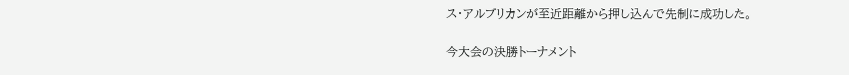ス・アルブリカンが至近距離から押し込んで先制に成功した。

今大会の決勝トーナメント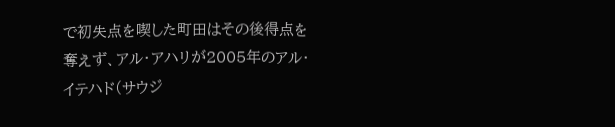で初失点を喫した町田はその後得点を奪えず、アル・アハリが2005年のアル・イテハド(サウジ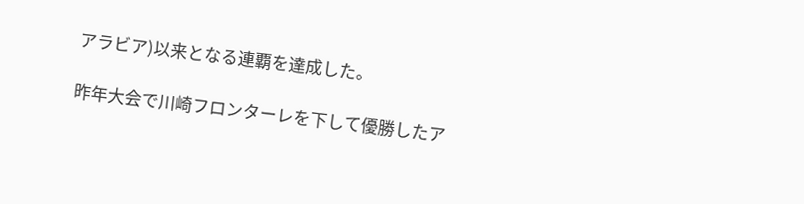アラビア)以来となる連覇を達成した。

昨年大会で川崎フロンターレを下して優勝したア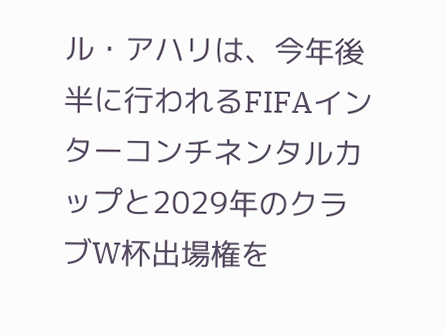ル・アハリは、今年後半に行われるFIFAインターコンチネンタルカップと2029年のクラブW杯出場権を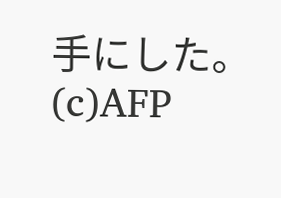手にした。(c)AFP